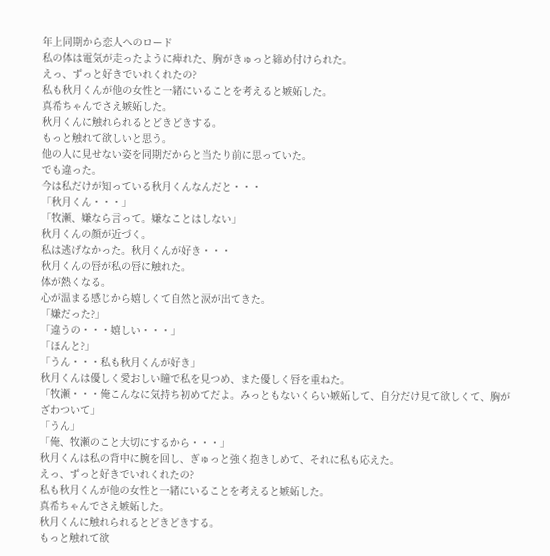年上同期から恋人へのロード
私の体は電気が走ったように痺れた、胸がきゅっと締め付けられた。
えっ、ずっと好きでいれくれたの?
私も秋月くんが他の女性と一緒にいることを考えると嫉妬した。
真希ちゃんでさえ嫉妬した。
秋月くんに触れられるとどきどきする。
もっと触れて欲しいと思う。
他の人に見せない姿を同期だからと当たり前に思っていた。
でも違った。
今は私だけが知っている秋月くんなんだと・・・
「秋月くん・・・」
「牧瀬、嫌なら言って。嫌なことはしない」
秋月くんの顔が近づく。
私は逃げなかった。秋月くんが好き・・・
秋月くんの唇が私の唇に触れた。
体が熱くなる。
心が温まる感じから嬉しくて自然と涙が出てきた。
「嫌だった?」
「違うの・・・嬉しい・・・」
「ほんと?」
「うん・・・私も秋月くんが好き」
秋月くんは優しく愛おしい瞳で私を見つめ、また優しく唇を重ねた。
「牧瀬・・・俺こんなに気持ち初めてだよ。みっともないくらい嫉妬して、自分だけ見て欲しくて、胸がざわついて」
「うん」
「俺、牧瀬のこと大切にするから・・・」
秋月くんは私の背中に腕を回し、ぎゅっと強く抱きしめて、それに私も応えた。
えっ、ずっと好きでいれくれたの?
私も秋月くんが他の女性と一緒にいることを考えると嫉妬した。
真希ちゃんでさえ嫉妬した。
秋月くんに触れられるとどきどきする。
もっと触れて欲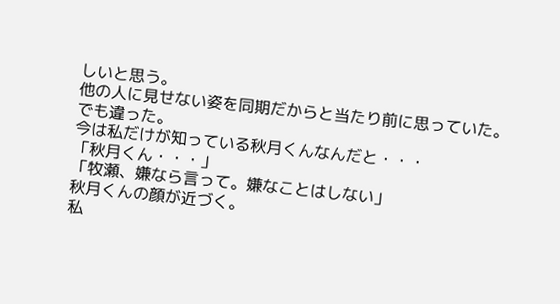しいと思う。
他の人に見せない姿を同期だからと当たり前に思っていた。
でも違った。
今は私だけが知っている秋月くんなんだと・・・
「秋月くん・・・」
「牧瀬、嫌なら言って。嫌なことはしない」
秋月くんの顔が近づく。
私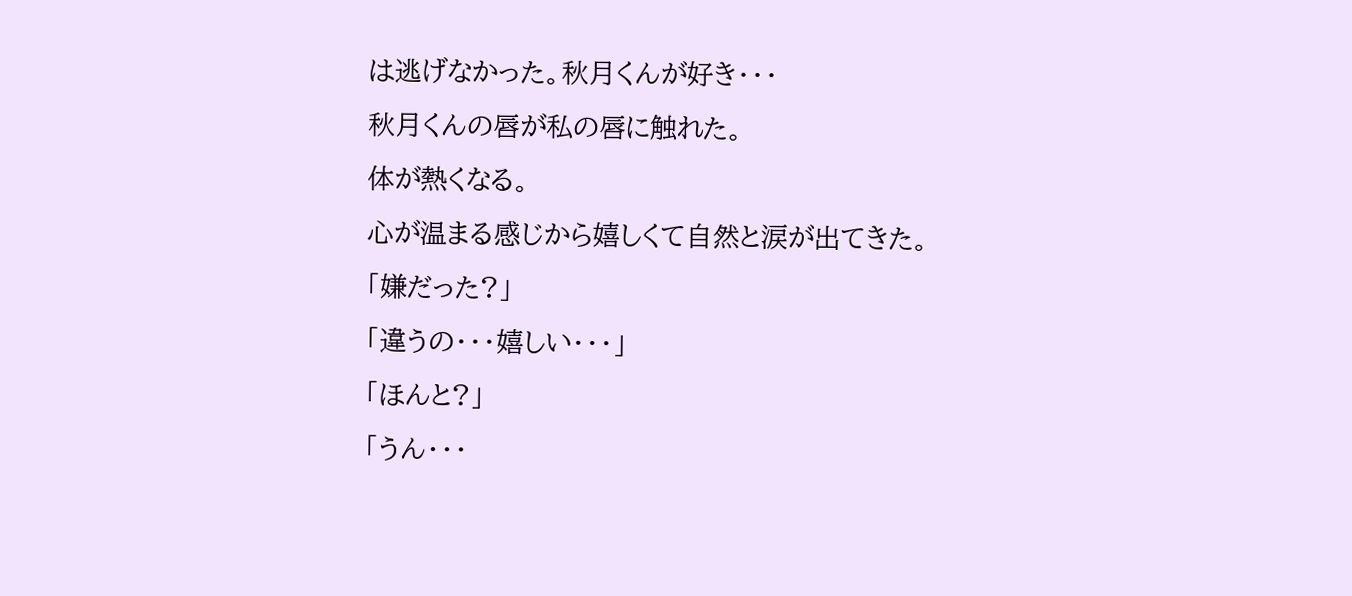は逃げなかった。秋月くんが好き・・・
秋月くんの唇が私の唇に触れた。
体が熱くなる。
心が温まる感じから嬉しくて自然と涙が出てきた。
「嫌だった?」
「違うの・・・嬉しい・・・」
「ほんと?」
「うん・・・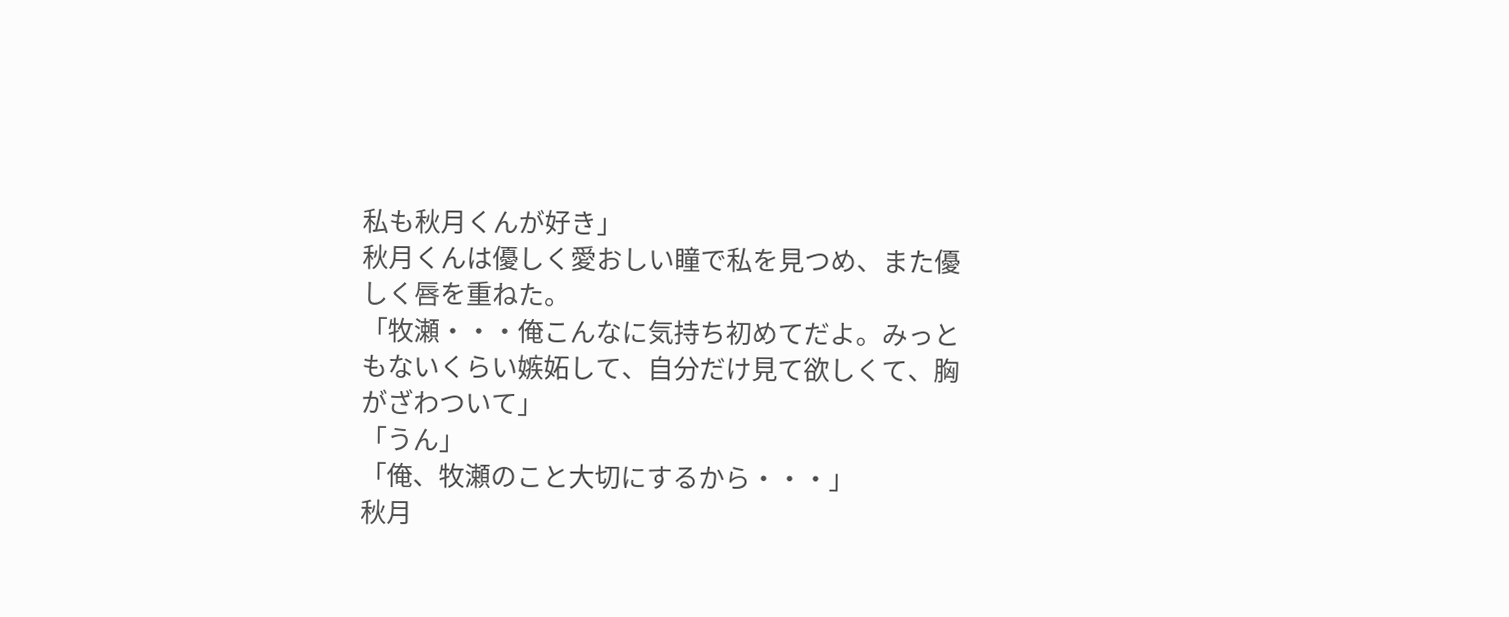私も秋月くんが好き」
秋月くんは優しく愛おしい瞳で私を見つめ、また優しく唇を重ねた。
「牧瀬・・・俺こんなに気持ち初めてだよ。みっともないくらい嫉妬して、自分だけ見て欲しくて、胸がざわついて」
「うん」
「俺、牧瀬のこと大切にするから・・・」
秋月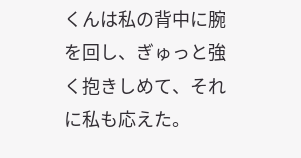くんは私の背中に腕を回し、ぎゅっと強く抱きしめて、それに私も応えた。